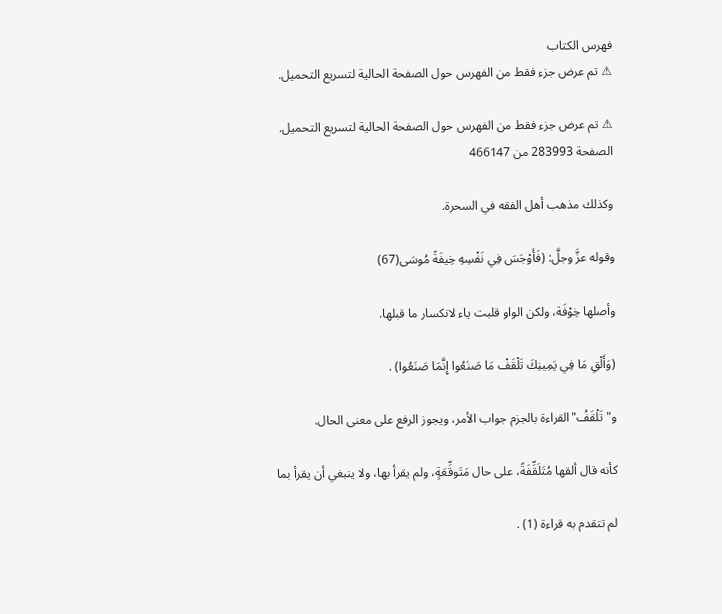فهرس الكتاب
⚠ تم عرض جزء فقط من الفهرس حول الصفحة الحالية لتسريع التحميل.

⚠ تم عرض جزء فقط من الفهرس حول الصفحة الحالية لتسريع التحميل.
الصفحة 283993 من 466147

وكذلك مذهب أهل الفقه في السحرة.

وقوله عزَّ وجلَّ: (فَأَوْجَسَ فِي نَفْسِهِ خِيفَةً مُوسَى(67)

وأصلها خِوْفَة، ولكن الواو قلبت ياء لانكسار ما قبلها.

(وَأَلْقِ مَا فِي يَمِينِكَ تَلْقَفْ مَا صَنَعُوا إِنَّمَا صَنَعُوا) .

و"تَلْقَفُ"القراءة بالجزم جواب الأمر، ويجوز الرفع على معنى الحال.

كأنه قال ألقها مُتَلَقِّفَةً، على حال مَتَوقِّعَةٍ، ولم يقرأ بها، ولا ينبغي أن يقرأ بما

لم تتقدم به قراءة (1) .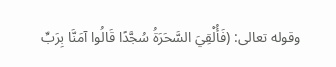وقوله تعالى: (فَأُلْقِيَ السَّحَرَةُ سُجَّدًا قَالُوا آمَنَّا بِرَبِّ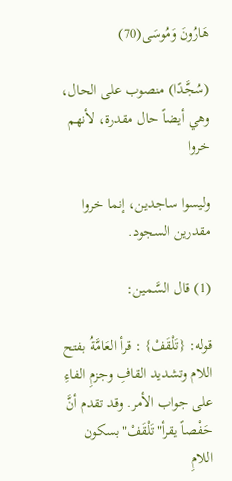هَارُونَ وَمُوسَى(70)

(سُجَّدًا) منصوب على الحال، وهي أيضاً حال مقدرة، لأنهم خروا

وليسوا ساجدين، إنما خروا مقدرين السجود.

(1) قال السَّمين:

قوله: {تَلْقَفْ} : قرأ العَامَّةُ بفتح اللام وتشديد القافِ وجزمِ الفاءِ على جواب الأمر. وقد تقدم أنَّ حَفْصاً يقرأ"تَلْقَفْ"بسكون اللامِ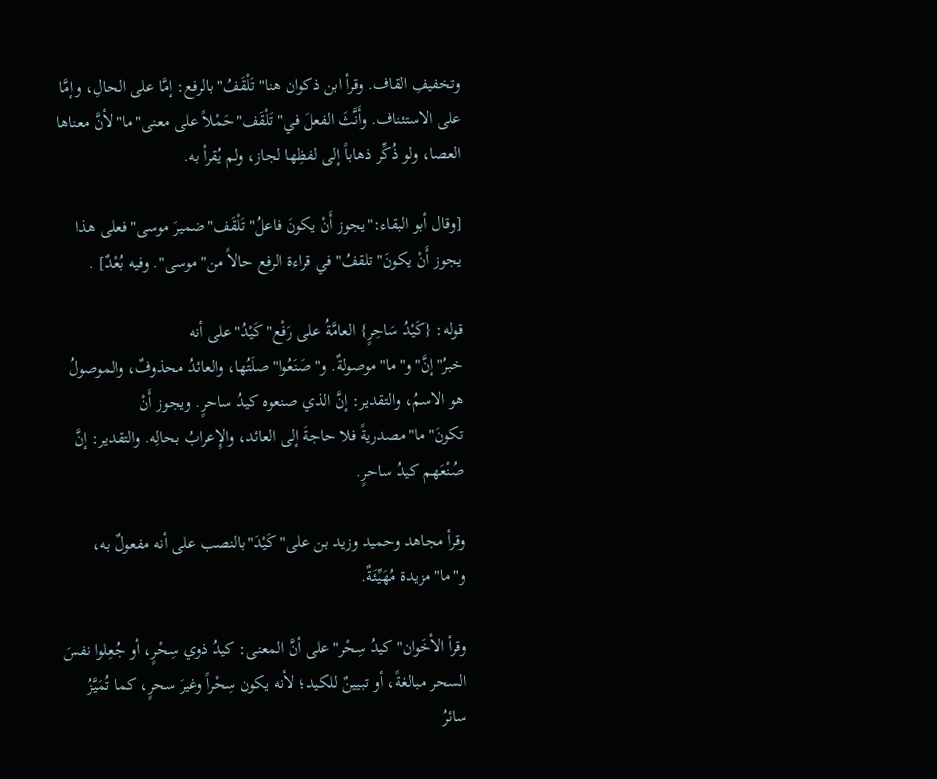وتخفيفِ القاف. وقرأ ابن ذكوان هنا"تَلْقَفُ"بالرفع: إمَّا على الحالِ، وإمَّا على الاستئناف. وأَنَّثَ الفعلَ في"تَلْقَف"حَمْلاً على معنى"ما"لأنَّ معناها العصا، ولو ذُكِّر ذهاباً إلى لفظِها لجاز، ولم يُقرأ به.

[وقال أبو البقاء:"يجوز أَنْ يكونَ فاعلُ"تَلْقَف"ضميرَ موسى"فعلى هذا يجوز أَنْ يكونَ"تلقفُ"في قراءة الرفع حالاً من"موسى". وفيه بُعْدٌ] .

قوله: {كَيْدُ سَاحِرٍ} العامَّةُ على رَفْع"كَيْدُ"على أنه خبرُ"إنَّ"و"ما"موصولةٌ. و"صَنَعُوا"صلَتُها، والعائدُ محذوفٌ، والموصولُ هو الاسمُ، والتقدير: إنَّ الذي صنعوه كيدُ ساحرٍ. ويجوز أَنْ تكونَ"ما"مصدريةً فلا حاجةَ إلى العائد، والإِعرابُ بحالِه. والتقدير: إنَّ صُنْعَهم كيدُ ساحرٍ.

وقرأ مجاهد وحميد وزيد بن على"كَيْدَ"بالنصب على أنه مفعولٌ به، و"ما"مزيدة مُهَيِّئَةٌ.

وقرأ الأخَوان"كيدُ سِحْر"على أنَّ المعنى: كيدُ ذوي سِحْرٍ، أو جُعِلوا نفسَ السحر مبالغةً، أو تبيينٌ للكيد؛ لأنه يكون سِحْراً وغيرَ سحرٍ، كما تُمَيَّزُ سائرُ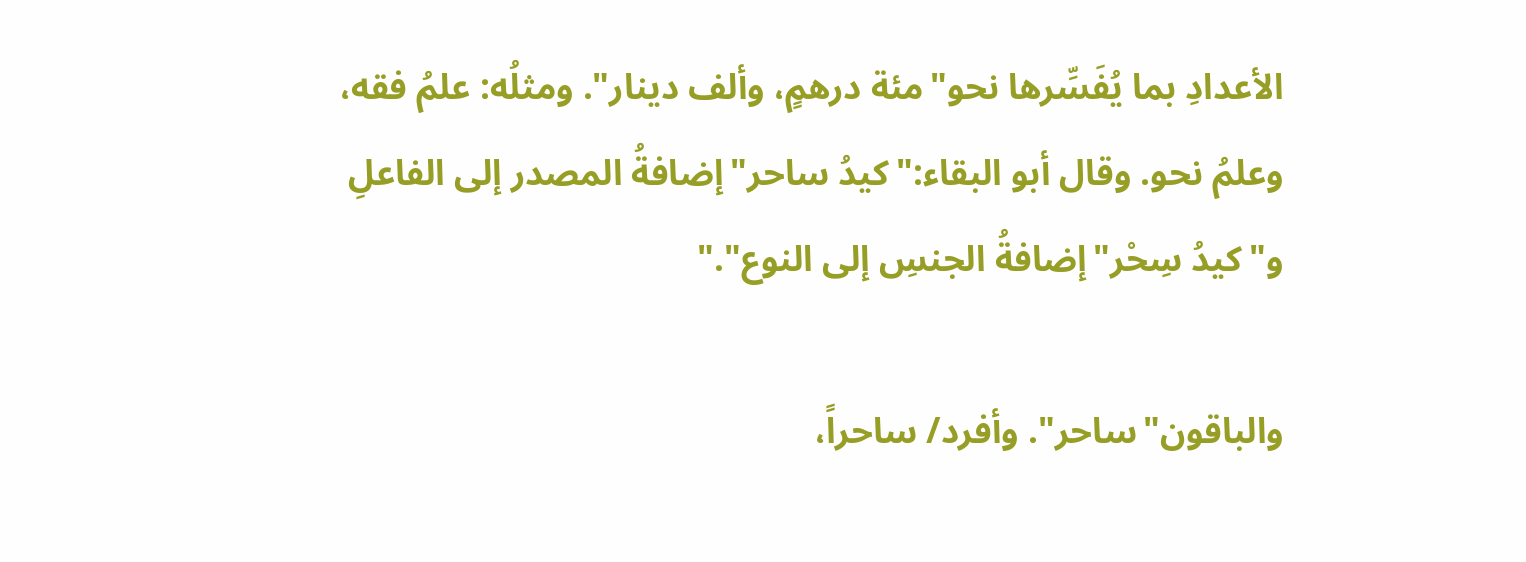الأعدادِ بما يُفَسِّرها نحو"مئة درهمٍ، وألف دينار". ومثلُه: علمُ فقه، وعلمُ نحو. وقال أبو البقاء:"كيدُ ساحر"إضافةُ المصدر إلى الفاعلِ و"كيدُ سِحْر"إضافةُ الجنسِ إلى النوع"."

والباقون"ساحر". وأفرد/ ساحراً،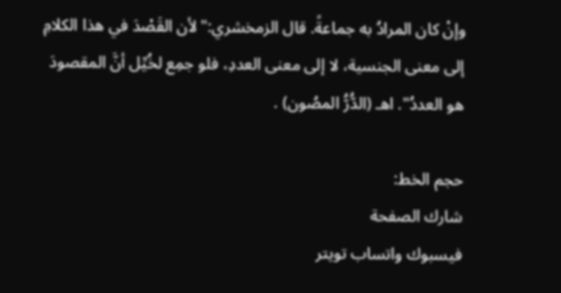وإنْ كان المرادُ به جماعةً. قال الزمخشري:"لأن القَصْدَ في هذا الكلامِ إلى معنى الجنسية، لا إلى معنى العددِ، فلو جمِع لخُيِّل أنَّ المقصودَ هو العددُ". اهـ (الدُّرُّ المصُون) .

حجم الخط:
شارك الصفحة
فيسبوك واتساب تويتر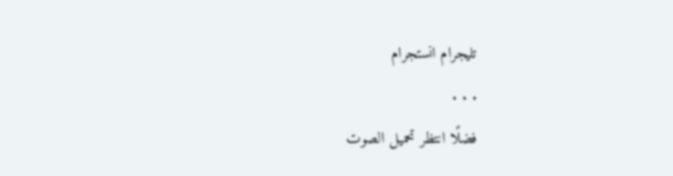تليجرام انستجرام
. . .
فضلًا انتظر تحميل الصوت